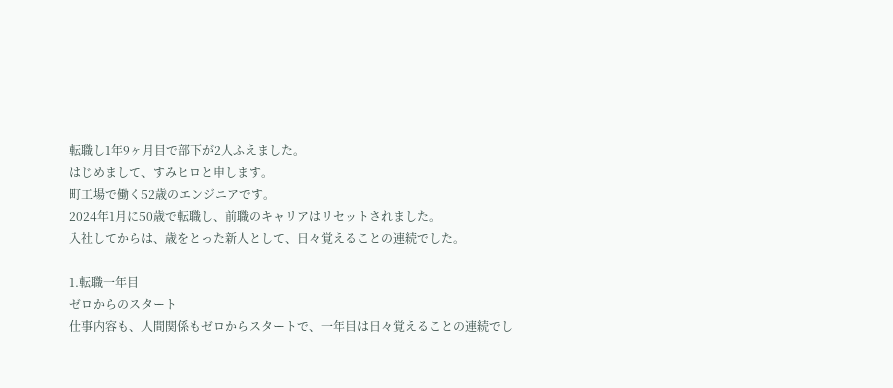転職し1年9ヶ月目で部下が2人ふえました。
はじめまして、すみヒロと申します。
町工場で働く52歳のエンジニアです。
2024年1月に50歳で転職し、前職のキャリアはリセットされました。
入社してからは、歳をとった新人として、日々覚えることの連続でした。

1.転職一年目
ゼロからのスタート
仕事内容も、人間関係もゼロからスタートで、一年目は日々覚えることの連続でし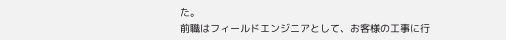た。
前職はフィールドエンジニアとして、お客様の工事に行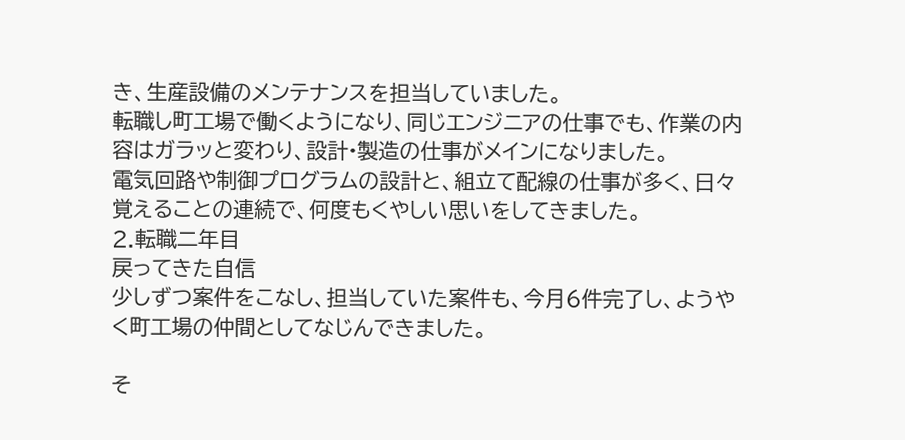き、生産設備のメンテナンスを担当していました。
転職し町工場で働くようになり、同じエンジニアの仕事でも、作業の内容はガラッと変わり、設計•製造の仕事がメインになりました。
電気回路や制御プログラムの設計と、組立て配線の仕事が多く、日々覚えることの連続で、何度もくやしい思いをしてきました。
2.転職二年目
戻ってきた自信
少しずつ案件をこなし、担当していた案件も、今月6件完了し、ようやく町工場の仲間としてなじんできました。

そ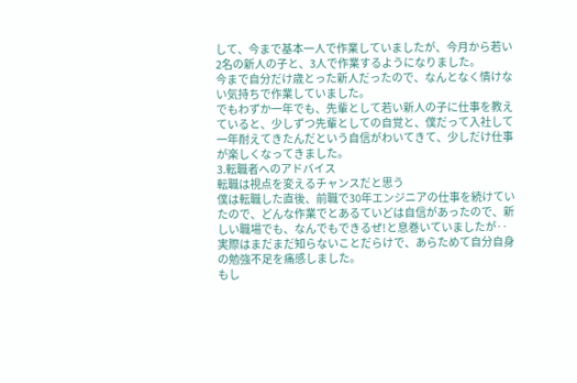して、今まで基本一人で作業していましたが、今月から若い2名の新人の子と、3人で作業するようになりました。
今まで自分だけ歳とった新人だったので、なんとなく情けない気持ちで作業していました。
でもわずか一年でも、先輩として若い新人の子に仕事を教えていると、少しずつ先輩としての自覚と、僕だって入社して一年耐えてきたんだという自信がわいてきて、少しだけ仕事が楽しくなってきました。
3.転職者へのアドバイス
転職は視点を変えるチャンスだと思う
僕は転職した直後、前職で30年エンジニアの仕事を続けていたので、どんな作業でとあるていどは自信があったので、新しい職場でも、なんでもできるぜ!と息巻いていましたが‥
実際はまだまだ知らないことだらけで、あらためて自分自身の勉強不足を痛感しました。
もし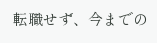転職せず、今までの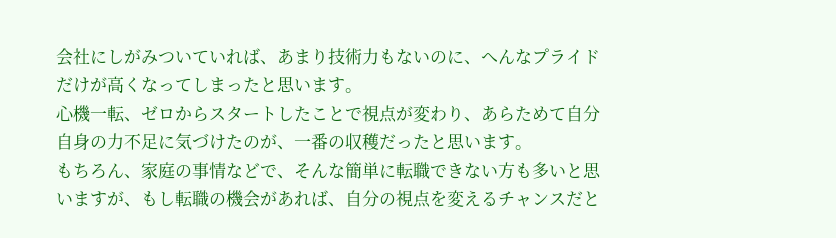会社にしがみついていれば、あまり技術力もないのに、へんなプライドだけが高くなってしまったと思います。
心機一転、ゼロからスタートしたことで視点が変わり、あらためて自分自身の力不足に気づけたのが、一番の収穫だったと思います。
もちろん、家庭の事情などで、そんな簡単に転職できない方も多いと思いますが、もし転職の機会があれば、自分の視点を変えるチャンスだと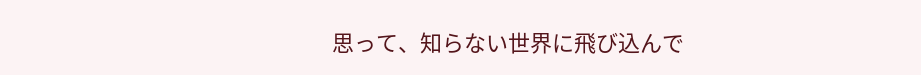思って、知らない世界に飛び込んで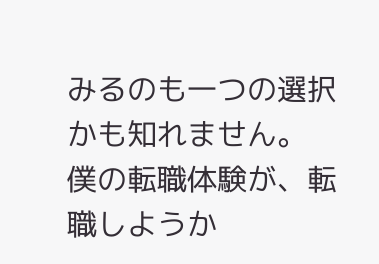みるのも一つの選択かも知れません。
僕の転職体験が、転職しようか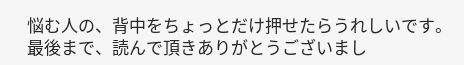悩む人の、背中をちょっとだけ押せたらうれしいです。
最後まで、読んで頂きありがとうございまし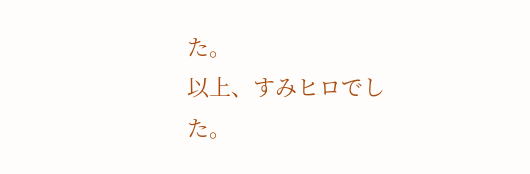た。
以上、すみヒロでした。